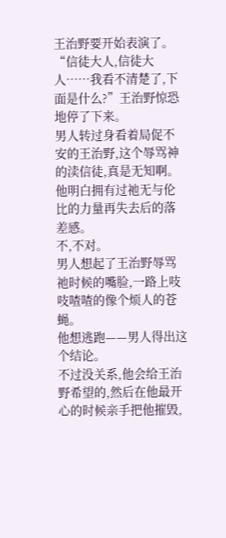王治野要开始表演了。
“信徒大人,信徒大人……我看不清楚了,下面是什么?”王治野惊恐地停了下来。
男人转过身看着局促不安的王治野,这个辱骂神的渎信徒,真是无知啊。
他明白拥有过祂无与伦比的力量再失去后的落差感。
不,不对。
男人想起了王治野辱骂祂时候的嘴脸,一路上吱吱喳喳的像个烦人的苍蝇。
他想逃跑——男人得出这个结论。
不过没关系,他会给王治野希望的,然后在他最开心的时候亲手把他摧毁,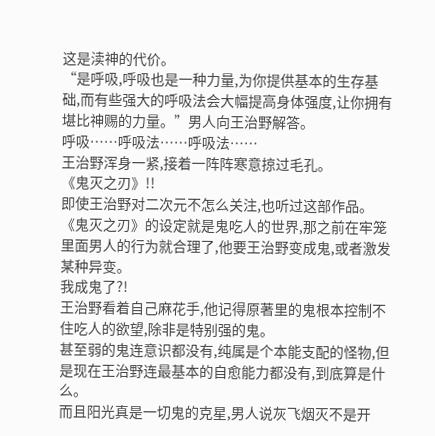这是渎神的代价。
“是呼吸,呼吸也是一种力量,为你提供基本的生存基础,而有些强大的呼吸法会大幅提高身体强度,让你拥有堪比神赐的力量。”男人向王治野解答。
呼吸……呼吸法……呼吸法……
王治野浑身一紧,接着一阵阵寒意掠过毛孔。
《鬼灭之刃》!!
即使王治野对二次元不怎么关注,也听过这部作品。
《鬼灭之刃》的设定就是鬼吃人的世界,那之前在牢笼里面男人的行为就合理了,他要王治野变成鬼,或者激发某种异变。
我成鬼了?!
王治野看着自己麻花手,他记得原著里的鬼根本控制不住吃人的欲望,除非是特别强的鬼。
甚至弱的鬼连意识都没有,纯属是个本能支配的怪物,但是现在王治野连最基本的自愈能力都没有,到底算是什么。
而且阳光真是一切鬼的克星,男人说灰飞烟灭不是开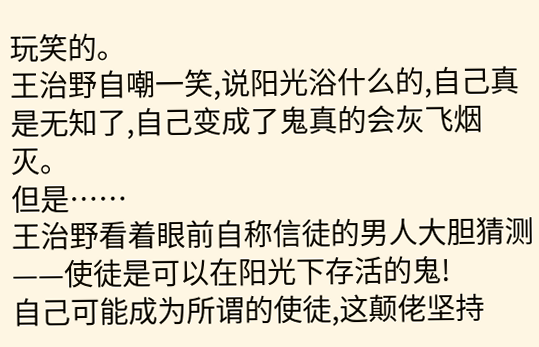玩笑的。
王治野自嘲一笑,说阳光浴什么的,自己真是无知了,自己变成了鬼真的会灰飞烟灭。
但是……
王治野看着眼前自称信徒的男人大胆猜测——使徒是可以在阳光下存活的鬼!
自己可能成为所谓的使徒,这颠佬坚持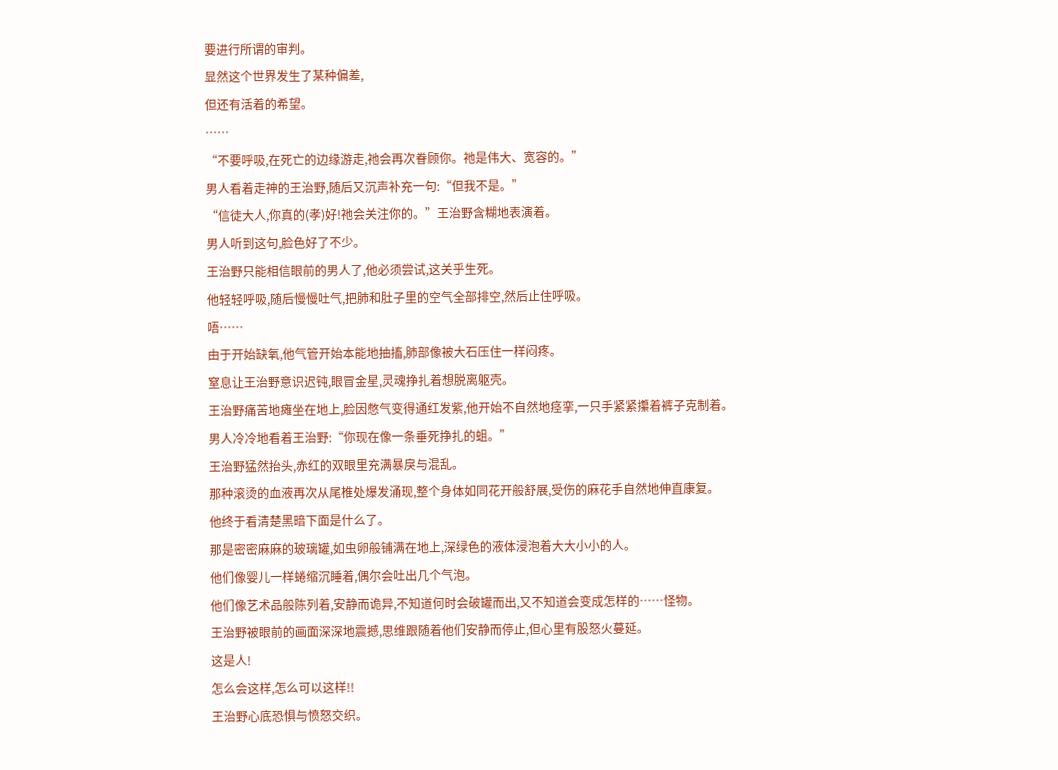要进行所谓的审判。
显然这个世界发生了某种偏差,
但还有活着的希望。
……
“不要呼吸,在死亡的边缘游走,祂会再次眷顾你。祂是伟大、宽容的。”
男人看着走神的王治野,随后又沉声补充一句:“但我不是。”
“信徒大人,你真的(孝)好!祂会关注你的。”王治野含糊地表演着。
男人听到这句,脸色好了不少。
王治野只能相信眼前的男人了,他必须尝试,这关乎生死。
他轻轻呼吸,随后慢慢吐气,把肺和肚子里的空气全部排空,然后止住呼吸。
唔……
由于开始缺氧,他气管开始本能地抽搐,肺部像被大石压住一样闷疼。
窒息让王治野意识迟钝,眼冒金星,灵魂挣扎着想脱离躯壳。
王治野痛苦地瘫坐在地上,脸因憋气变得通红发紫,他开始不自然地痉挛,一只手紧紧攥着裤子克制着。
男人冷冷地看着王治野:“你现在像一条垂死挣扎的蛆。”
王治野猛然抬头,赤红的双眼里充满暴戾与混乱。
那种滚烫的血液再次从尾椎处爆发涌现,整个身体如同花开般舒展,受伤的麻花手自然地伸直康复。
他终于看清楚黑暗下面是什么了。
那是密密麻麻的玻璃罐,如虫卵般铺满在地上,深绿色的液体浸泡着大大小小的人。
他们像婴儿一样蜷缩沉睡着,偶尔会吐出几个气泡。
他们像艺术品般陈列着,安静而诡异,不知道何时会破罐而出,又不知道会变成怎样的……怪物。
王治野被眼前的画面深深地震撼,思维跟随着他们安静而停止,但心里有股怒火蔓延。
这是人!
怎么会这样,怎么可以这样!!
王治野心底恐惧与愤怒交织。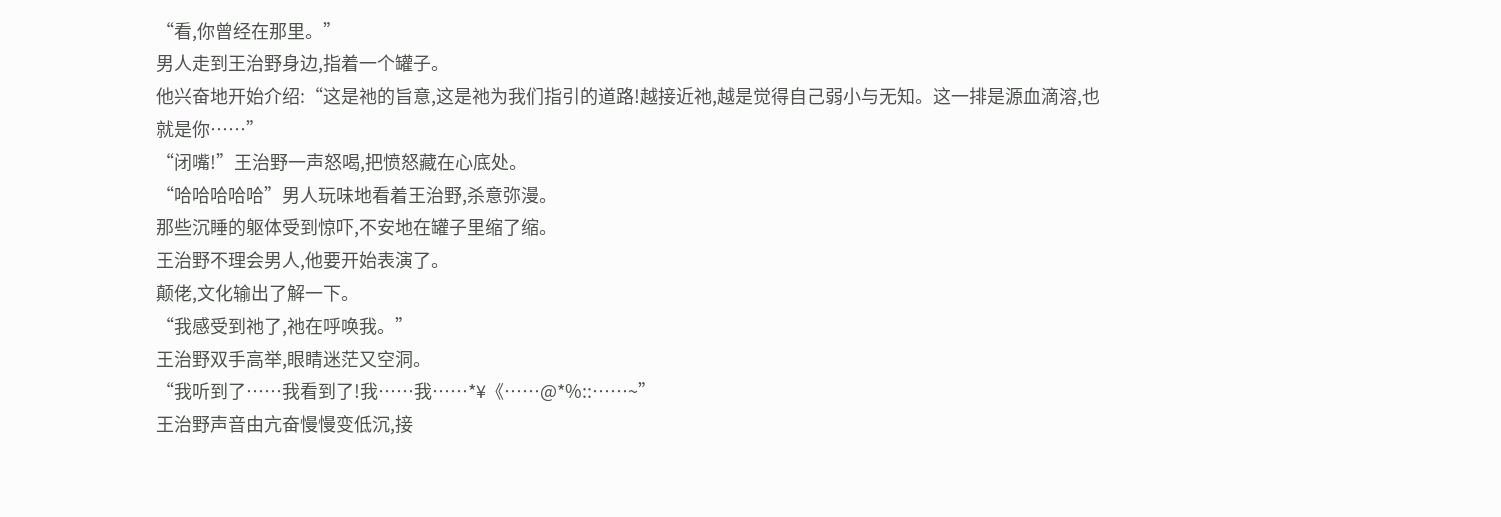“看,你曾经在那里。”
男人走到王治野身边,指着一个罐子。
他兴奋地开始介绍:“这是祂的旨意,这是祂为我们指引的道路!越接近祂,越是觉得自己弱小与无知。这一排是源血滴溶,也就是你……”
“闭嘴!”王治野一声怒喝,把愤怒藏在心底处。
“哈哈哈哈哈”男人玩味地看着王治野,杀意弥漫。
那些沉睡的躯体受到惊吓,不安地在罐子里缩了缩。
王治野不理会男人,他要开始表演了。
颠佬,文化输出了解一下。
“我感受到祂了,祂在呼唤我。”
王治野双手高举,眼睛迷茫又空洞。
“我听到了……我看到了!我……我……*¥《……@*%::……~”
王治野声音由亢奋慢慢变低沉,接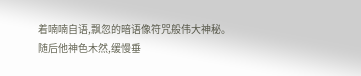着喃喃自语,飘忽的暗语像符咒般伟大神秘。
随后他神色木然,缓慢垂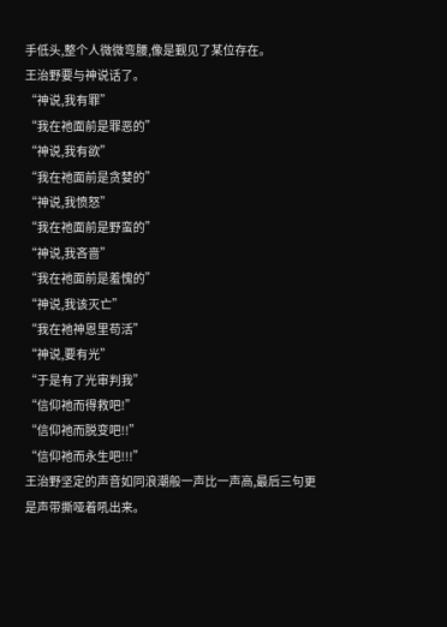手低头,整个人微微弯腰,像是觐见了某位存在。
王治野要与神说话了。
“神说,我有罪”
“我在祂面前是罪恶的”
“神说,我有欲”
“我在祂面前是贪婪的”
“神说,我愤怒”
“我在祂面前是野蛮的”
“神说,我吝啬”
“我在祂面前是羞愧的”
“神说,我该灭亡”
“我在祂神恩里苟活”
“神说,要有光”
“于是有了光审判我”
“信仰祂而得救吧!”
“信仰祂而脱变吧!!”
“信仰祂而永生吧!!!”
王治野坚定的声音如同浪潮般一声比一声高,最后三句更是声带撕哑着吼出来。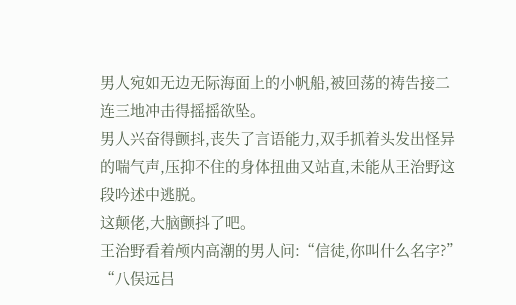男人宛如无边无际海面上的小帆船,被回荡的祷告接二连三地冲击得摇摇欲坠。
男人兴奋得颤抖,丧失了言语能力,双手抓着头发出怪异的喘气声,压抑不住的身体扭曲又站直,未能从王治野这段吟述中逃脱。
这颠佬,大脑颤抖了吧。
王治野看着颅内高潮的男人问:“信徒,你叫什么名字?”
“八俣远吕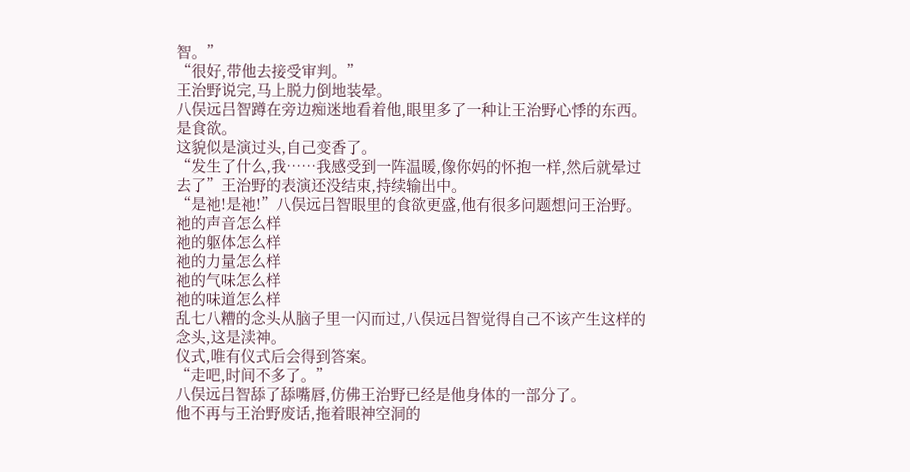智。”
“很好,带他去接受审判。”
王治野说完,马上脱力倒地装晕。
八俣远吕智蹲在旁边痴迷地看着他,眼里多了一种让王治野心悸的东西。
是食欲。
这貌似是演过头,自己变香了。
“发生了什么,我……我感受到一阵温暖,像你妈的怀抱一样,然后就晕过去了”王治野的表演还没结束,持续输出中。
“是祂!是祂!”八俣远吕智眼里的食欲更盛,他有很多问题想问王治野。
祂的声音怎么样
祂的躯体怎么样
祂的力量怎么样
祂的气味怎么样
祂的味道怎么样
乱七八糟的念头从脑子里一闪而过,八俣远吕智觉得自己不该产生这样的念头,这是渎神。
仪式,唯有仪式后会得到答案。
“走吧,时间不多了。”
八俣远吕智舔了舔嘴唇,仿佛王治野已经是他身体的一部分了。
他不再与王治野废话,拖着眼神空洞的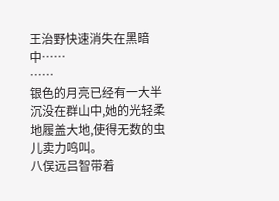王治野快速消失在黑暗中……
……
银色的月亮已经有一大半沉没在群山中,她的光轻柔地履盖大地,使得无数的虫儿卖力鸣叫。
八俣远吕智带着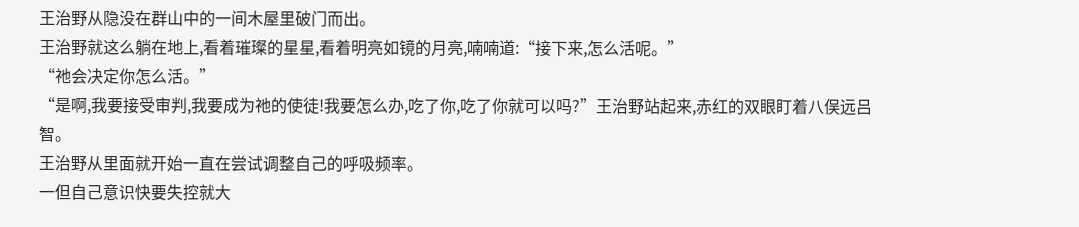王治野从隐没在群山中的一间木屋里破门而出。
王治野就这么躺在地上,看着璀璨的星星,看着明亮如镜的月亮,喃喃道:“接下来,怎么活呢。”
“祂会决定你怎么活。”
“是啊,我要接受审判,我要成为祂的使徒!我要怎么办,吃了你,吃了你就可以吗?”王治野站起来,赤红的双眼盯着八俣远吕智。
王治野从里面就开始一直在尝试调整自己的呼吸频率。
一但自己意识快要失控就大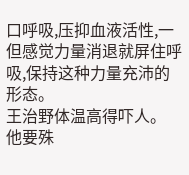口呼吸,压抑血液活性,一但感觉力量消退就屏住呼吸,保持这种力量充沛的形态。
王治野体温高得吓人。
他要殊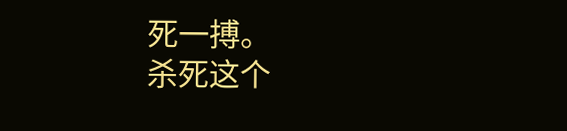死一搏。
杀死这个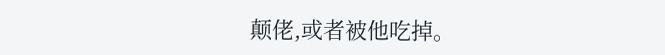颠佬,或者被他吃掉。